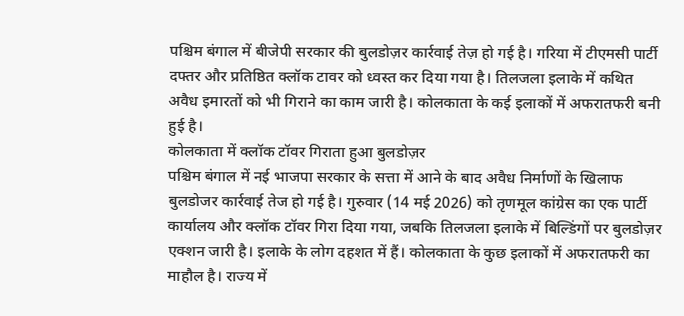पश्चिम बंगाल में बीजेपी सरकार की बुलडोज़र कार्रवाई तेज़ हो गई है। गरिया में टीएमसी पार्टी दफ्तर और प्रतिष्ठित क्लॉक टावर को ध्वस्त कर दिया गया है। तिलजला इलाके में कथित अवैध इमारतों को भी गिराने का काम जारी है। कोलकाता के कई इलाकों में अफरातफरी बनी हुई है।
कोलकाता में क्लॉक टॉवर गिराता हुआ बुलडोज़र
पश्चिम बंगाल में नई भाजपा सरकार के सत्ता में आने के बाद अवैध निर्माणों के खिलाफ बुलडोजर कार्रवाई तेज हो गई है। गुरुवार (14 मई 2026) को तृणमूल कांग्रेस का एक पार्टी कार्यालय और क्लॉक टॉवर गिरा दिया गया, जबकि तिलजला इलाके में बिल्डिंगों पर बुलडोज़र एक्शन जारी है। इलाके के लोग दहशत में हैं। कोलकाता के कुछ इलाकों में अफरातफरी का माहौल है। राज्य में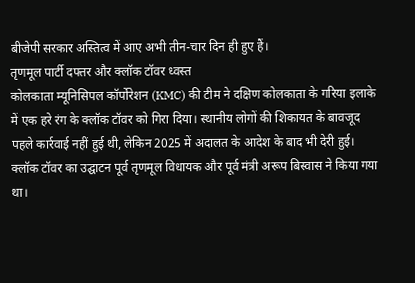बीजेपी सरकार अस्तित्व में आए अभी तीन-चार दिन ही हुए हैं।
तृणमूल पार्टी दफ्तर और क्लॉक टॉवर ध्वस्त
कोलकाता म्यूनिसिपल कॉर्पोरेशन (KMC) की टीम ने दक्षिण कोलकाता के गरिया इलाके में एक हरे रंग के क्लॉक टॉवर को गिरा दिया। स्थानीय लोगों की शिकायत के बावजूद पहले कार्रवाई नहीं हुई थी, लेकिन 2025 में अदालत के आदेश के बाद भी देरी हुई। क्लॉक टॉवर का उद्घाटन पूर्व तृणमूल विधायक और पूर्व मंत्री अरूप बिस्वास ने किया गया था।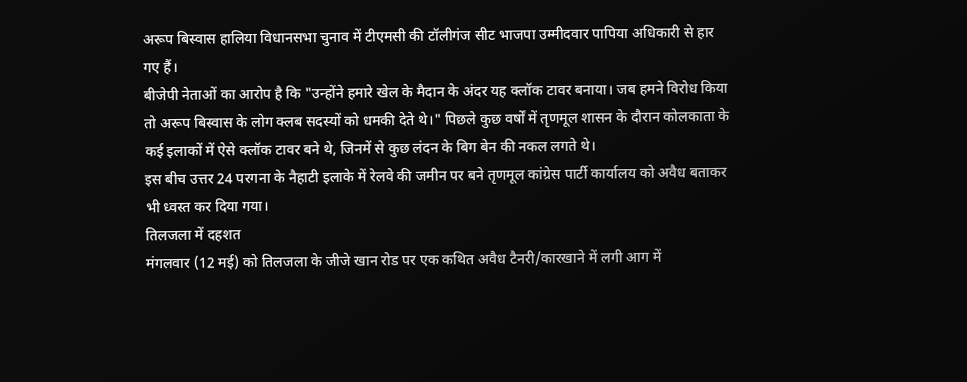अरूप बिस्वास हालिया विधानसभा चुनाव में टीएमसी की टॉलीगंज सीट भाजपा उम्मीदवार पापिया अधिकारी से हार गए हैं।
बीजेपी नेताओं का आरोप है कि "उन्होंने हमारे खेल के मैदान के अंदर यह क्लॉक टावर बनाया। जब हमने विरोध किया तो अरूप बिस्वास के लोग क्लब सदस्यों को धमकी देते थे।" पिछले कुछ वर्षों में तृणमूल शासन के दौरान कोलकाता के कई इलाकों में ऐसे क्लॉक टावर बने थे, जिनमें से कुछ लंदन के बिग बेन की नकल लगते थे।
इस बीच उत्तर 24 परगना के नैहाटी इलाके में रेलवे की जमीन पर बने तृणमूल कांग्रेस पार्टी कार्यालय को अवैध बताकर भी ध्वस्त कर दिया गया।
तिलजला में दहशत
मंगलवार (12 मई) को तिलजला के जीजे खान रोड पर एक कथित अवैध टैनरी/कारखाने में लगी आग में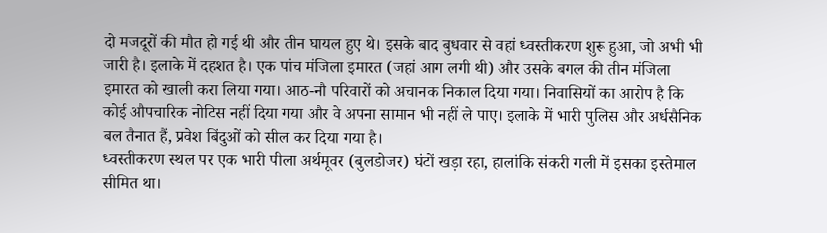दो मजदूरों की मौत हो गई थी और तीन घायल हुए थे। इसके बाद बुधवार से वहां ध्वस्तीकरण शुरू हुआ, जो अभी भी जारी है। इलाके में दहशत है। एक पांच मंजिला इमारत (जहां आग लगी थी) और उसके बगल की तीन मंजिला इमारत को खाली करा लिया गया। आठ-नौ परिवारों को अचानक निकाल दिया गया। निवासियों का आरोप है कि कोई औपचारिक नोटिस नहीं दिया गया और वे अपना सामान भी नहीं ले पाए। इलाके में भारी पुलिस और अर्धसैनिक बल तैनात हैं, प्रवेश बिंदुओं को सील कर दिया गया है।
ध्वस्तीकरण स्थल पर एक भारी पीला अर्थमूवर (बुलडोजर) घंटों खड़ा रहा, हालांकि संकरी गली में इसका इस्तेमाल सीमित था।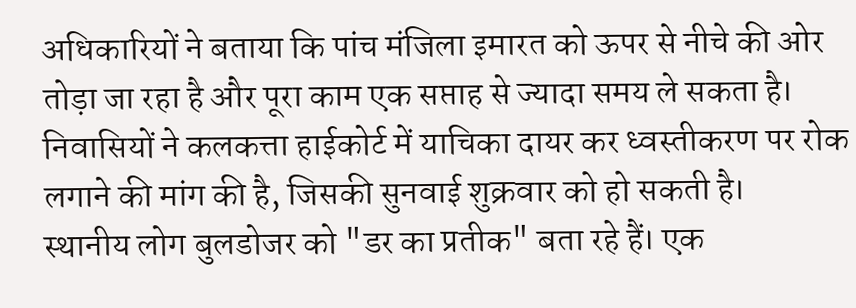अधिकारियों ने बताया कि पांच मंजिला इमारत को ऊपर से नीचे की ओर तोड़ा जा रहा है और पूरा काम एक सप्ताह से ज्यादा समय ले सकता है। निवासियों ने कलकत्ता हाईकोर्ट में याचिका दायर कर ध्वस्तीकरण पर रोक लगाने की मांग की है, जिसकी सुनवाई शुक्रवार को हो सकती है।
स्थानीय लोग बुलडोजर को "डर का प्रतीक" बता रहे हैं। एक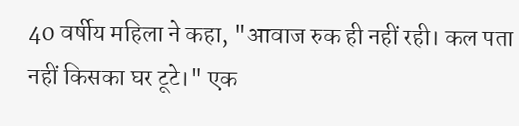40 वर्षीय महिला ने कहा, "आवाज रुक ही नहीं रही। कल पता नहीं किसका घर टूटे।" एक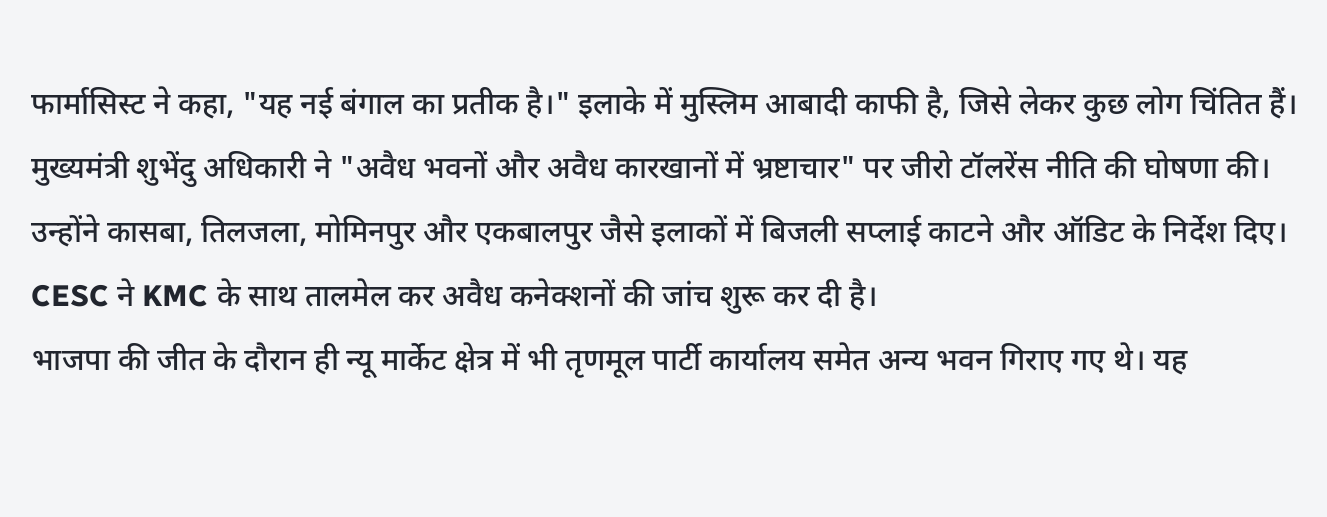फार्मासिस्ट ने कहा, "यह नई बंगाल का प्रतीक है।" इलाके में मुस्लिम आबादी काफी है, जिसे लेकर कुछ लोग चिंतित हैं।
मुख्यमंत्री शुभेंदु अधिकारी ने "अवैध भवनों और अवैध कारखानों में भ्रष्टाचार" पर जीरो टॉलरेंस नीति की घोषणा की। उन्होंने कासबा, तिलजला, मोमिनपुर और एकबालपुर जैसे इलाकों में बिजली सप्लाई काटने और ऑडिट के निर्देश दिए। CESC ने KMC के साथ तालमेल कर अवैध कनेक्शनों की जांच शुरू कर दी है।
भाजपा की जीत के दौरान ही न्यू मार्केट क्षेत्र में भी तृणमूल पार्टी कार्यालय समेत अन्य भवन गिराए गए थे। यह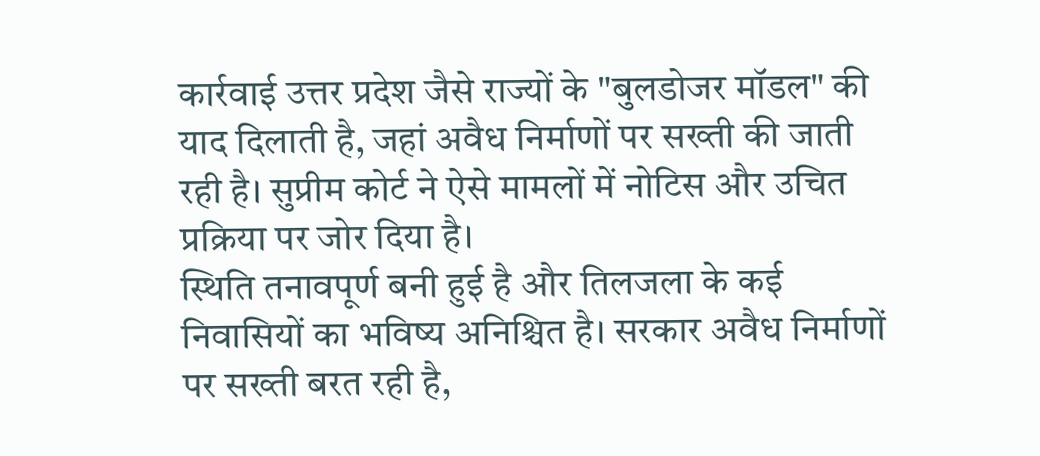कार्रवाई उत्तर प्रदेश जैसे राज्यों के "बुलडोजर मॉडल" की याद दिलाती है, जहां अवैध निर्माणों पर सख्ती की जाती रही है। सुप्रीम कोर्ट ने ऐसे मामलों में नोटिस और उचित प्रक्रिया पर जोर दिया है।
स्थिति तनावपूर्ण बनी हुई है और तिलजला के कई निवासियों का भविष्य अनिश्चित है। सरकार अवैध निर्माणों पर सख्ती बरत रही है,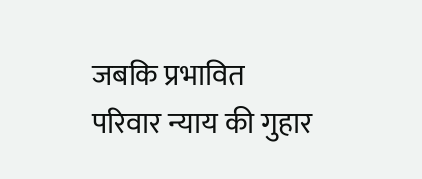जबकि प्रभावित परिवार न्याय की गुहार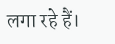लगा रहे हैं।